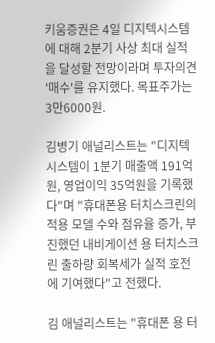키움증권은 4일 디지텍시스템에 대해 2분기 사상 최대 실적을 달성할 전망이라며 투자의견 '매수'를 유지했다. 목표주가는 3만6000원.

김병기 애널리스트는 "디지텍시스템이 1분기 매출액 191억원, 영업이익 35억원을 기록했다"며 "휴대폰용 터치스크린의 적용 모델 수와 점유율 증가, 부진했던 내비게이션 용 터치스크린 출하량 회복세가 실적 호전에 기여했다"고 전했다.

김 애널리스트는 "휴대폰 용 터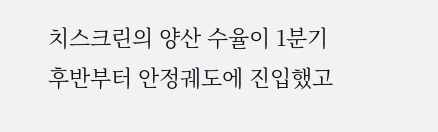치스크린의 양산 수율이 1분기 후반부터 안정궤도에 진입했고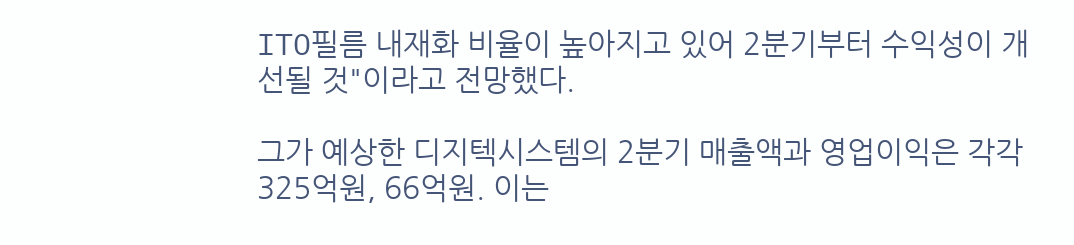ITO필름 내재화 비율이 높아지고 있어 2분기부터 수익성이 개선될 것"이라고 전망했다.

그가 예상한 디지텍시스템의 2분기 매출액과 영업이익은 각각 325억원, 66억원. 이는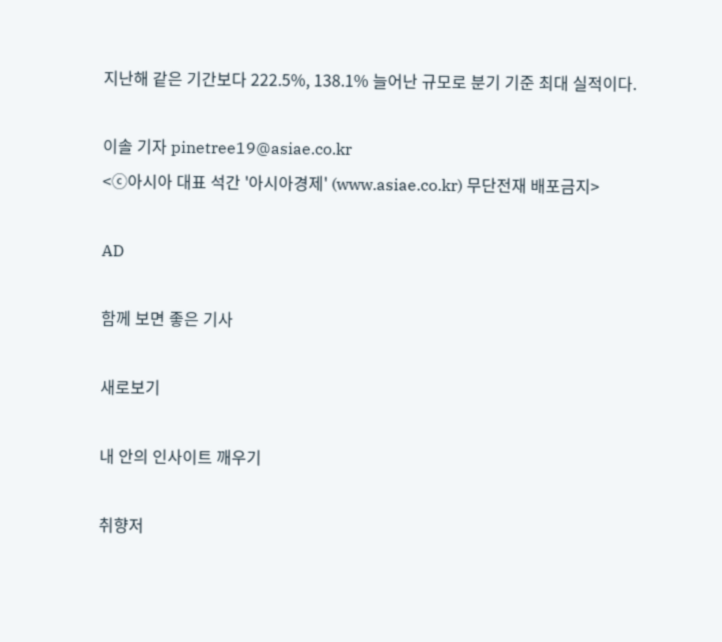지난해 같은 기간보다 222.5%, 138.1% 늘어난 규모로 분기 기준 최대 실적이다.

이솔 기자 pinetree19@asiae.co.kr
<ⓒ아시아 대표 석간 '아시아경제' (www.asiae.co.kr) 무단전재 배포금지>

AD

함께 보면 좋은 기사

새로보기

내 안의 인사이트 깨우기

취향저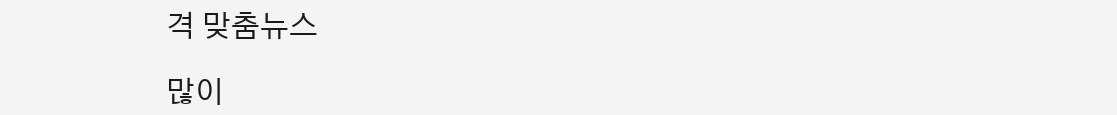격 맞춤뉴스

많이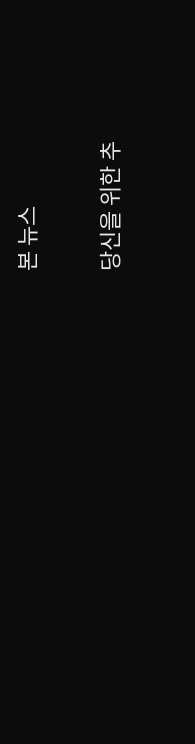본 뉴스

당신을 위한 추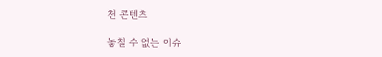천 콘텐츠

놓칠 수 없는 이슈